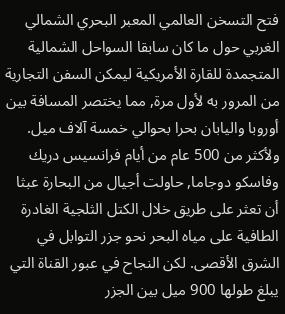فتح التسخن العالمي المعبر البحري الشمالي الغربي حول ما كان سابقا السواحل الشمالية المتجمدة للقارة الأمريكية ليمكن السفن التجارية من المرور به لأول مرة, مما يختصر المسافة بين أوروبا واليابان بحرا بحوالي خمسة آلاف ميل. ولأكثر من 500 عام من أيام فرانسيس دريك وفاسكو دوجاما, حاولت أجيال من البحارة عبثا أن تعثر على طريق خلال الكتل الثلجية الغادرة الطافية على مياه البحر نحو جزر التوابل في الشرق الأقصى. لكن النجاح في عبور القناة التي يبلغ طولها 900 ميل بين الجزر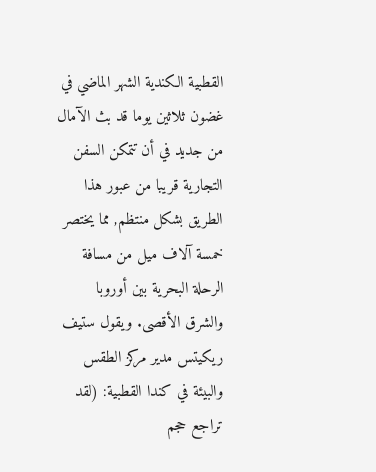القطبية الكندية الشهر الماضي في غضون ثلاثين يوما قد بث الآمال من جديد في أن تتمكن السفن التجارية قريبا من عبور هذا الطريق بشكل منتظم, مما يختصر خمسة آلاف ميل من مسافة الرحلة البحرية بين أوروبا والشرق الأقصى. ويقول ستيف ريكيتس مدير مركز الطقس والبيئة في كندا القطبية: (لقد تراجع حجم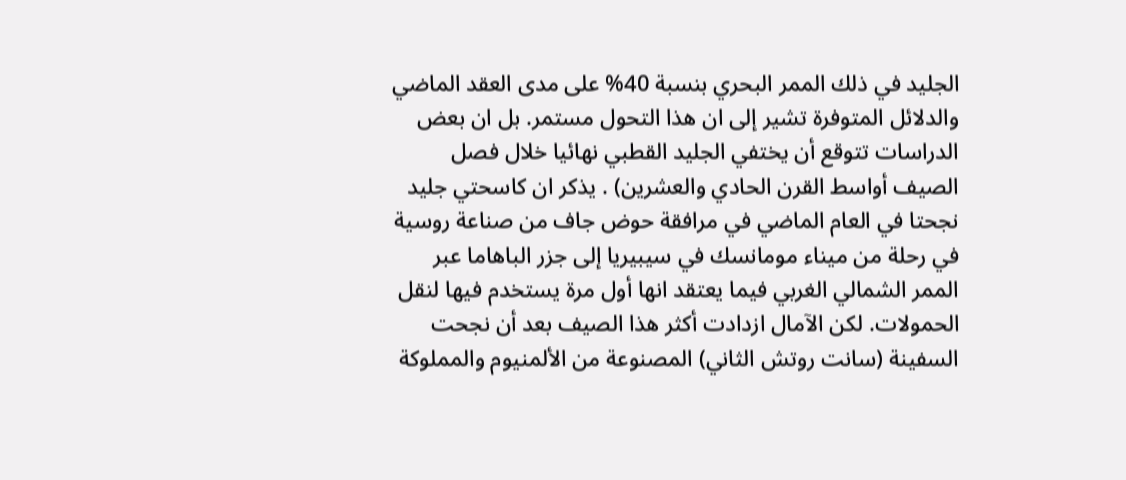الجليد في ذلك الممر البحري بنسبة 40% على مدى العقد الماضي والدلائل المتوفرة تشير إلى ان هذا التحول مستمر. بل ان بعض الدراسات تتوقع أن يختفي الجليد القطبي نهائيا خلال فصل الصيف أواسط القرن الحادي والعشرين) . يذكر ان كاسحتي جليد نجحتا في العام الماضي في مرافقة حوض جاف من صناعة روسية في رحلة من ميناء مومانسك في سيبيريا إلى جزر الباهاما عبر الممر الشمالي الغربي فيما يعتقد انها أول مرة يستخدم فيها لنقل الحمولات. لكن الآمال ازدادت أكثر هذا الصيف بعد أن نجحت السفينة (سانت روتش الثاني) المصنوعة من الألمنيوم والمملوكة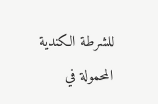للشرطة الكندية المحمولة في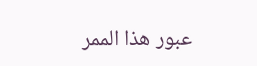عبور هذا الممر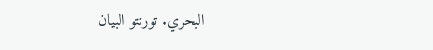البحري. تورنتو البيان